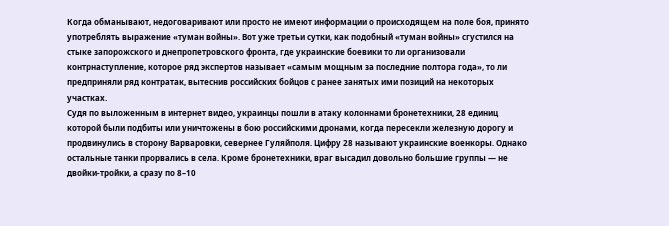Когда обманывают, недоговаривают или просто не имеют информации о происходящем на поле боя, принято употреблять выражение «туман войны». Вот уже третьи сутки, как подобный «туман войны» сгустился на стыке запорожского и днепропетровского фронта, где украинские боевики то ли организовали контрнаступление, которое ряд экспертов называет «самым мощным за последние полтора года», то ли предприняли ряд контратак, вытеснив российских бойцов с ранее занятых ими позиций на некоторых участках.
Судя по выложенным в интернет видео, украинцы пошли в атаку колоннами бронетехники, 28 единиц которой были подбиты или уничтожены в бою российскими дронами, когда пересекли железную дорогу и продвинулись в сторону Варваровки, севернее Гуляйполя. Цифру 28 называют украинские военкоры. Однако остальные танки прорвались в села. Кроме бронетехники, враг высадил довольно большие группы — не двойки-тройки, а сразу по 8–10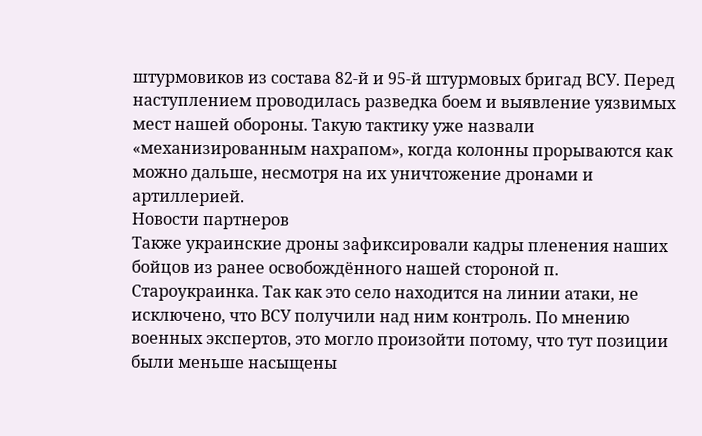штурмовиков из состава 82-й и 95-й штурмовых бригад ВСУ. Перед наступлением проводилась разведка боем и выявление уязвимых мест нашей обороны. Такую тактику уже назвали «механизированным нахрапом», когда колонны прорываются как можно дальше, несмотря на их уничтожение дронами и артиллерией.
Новости партнеров
Также украинские дроны зафиксировали кадры пленения наших бойцов из ранее освобождённого нашей стороной п. Староукраинка. Так как это село находится на линии атаки, не исключено, что ВСУ получили над ним контроль. По мнению военных экспертов, это могло произойти потому, что тут позиции были меньше насыщены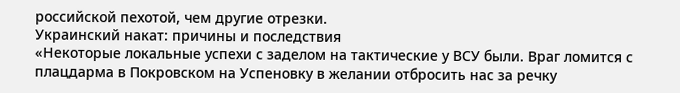российской пехотой, чем другие отрезки.
Украинский накат: причины и последствия
«Некоторые локальные успехи с заделом на тактические у ВСУ были. Враг ломится с плацдарма в Покровском на Успеновку в желании отбросить нас за речку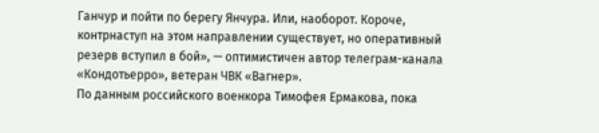Ганчур и пойти по берегу Янчура. Или, наоборот. Короче, контрнаступ на этом направлении существует, но оперативный резерв вступил в бой», — оптимистичен автор телеграм-канала «Кондотьерро», ветеран ЧВК «Вагнер».
По данным российского военкора Тимофея Ермакова, пока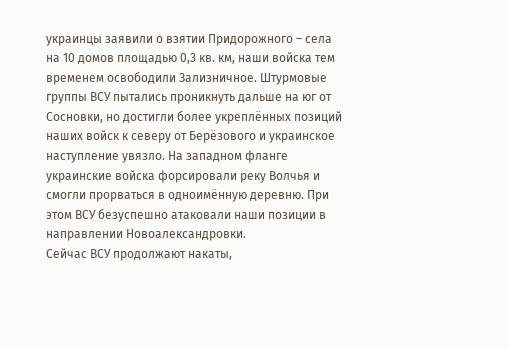украинцы заявили о взятии Придорожного – села на 10 домов площадью 0,3 кв. км, наши войска тем временем освободили Зализничное. Штурмовые группы ВСУ пытались проникнуть дальше на юг от Сосновки, но достигли более укреплённых позиций наших войск к северу от Берёзового и украинское наступление увязло. На западном фланге украинские войска форсировали реку Волчья и смогли прорваться в одноимённую деревню. При этом ВСУ безуспешно атаковали наши позиции в направлении Новоалександровки.
Сейчас ВСУ продолжают накаты,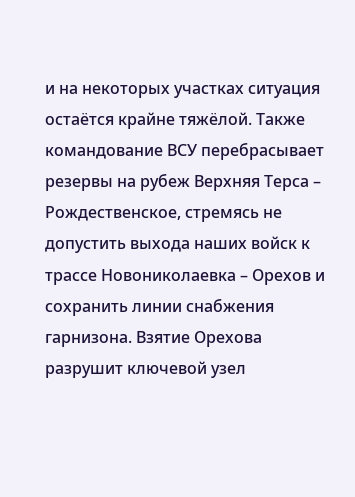и на некоторых участках ситуация остаётся крайне тяжёлой. Также командование ВСУ перебрасывает резервы на рубеж Верхняя Терса – Рождественское, стремясь не допустить выхода наших войск к трассе Новониколаевка – Орехов и сохранить линии снабжения гарнизона. Взятие Орехова разрушит ключевой узел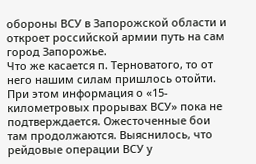обороны ВСУ в Запорожской области и откроет российской армии путь на сам город Запорожье.
Что же касается п. Терноватого, то от него нашим силам пришлось отойти. При этом информация о «15-километровых прорывах ВСУ» пока не подтверждается. Ожесточенные бои там продолжаются. Выяснилось, что рейдовые операции ВСУ у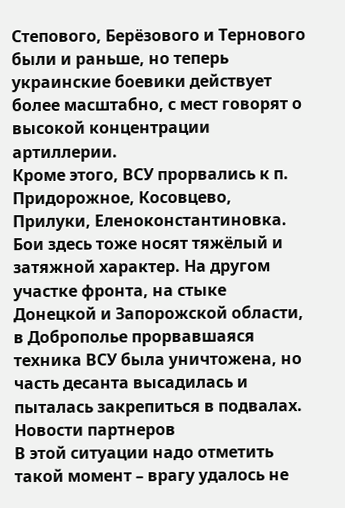Степового, Берёзового и Тернового были и раньше, но теперь украинские боевики действует более масштабно, с мест говорят о высокой концентрации артиллерии.
Кроме этого, ВСУ прорвались к п. Придорожное, Косовцево, Прилуки, Еленоконстантиновка. Бои здесь тоже носят тяжёлый и затяжной характер. На другом участке фронта, на стыке Донецкой и Запорожской области, в Доброполье прорвавшаяся техника ВСУ была уничтожена, но часть десанта высадилась и пыталась закрепиться в подвалах.
Новости партнеров
В этой ситуации надо отметить такой момент – врагу удалось не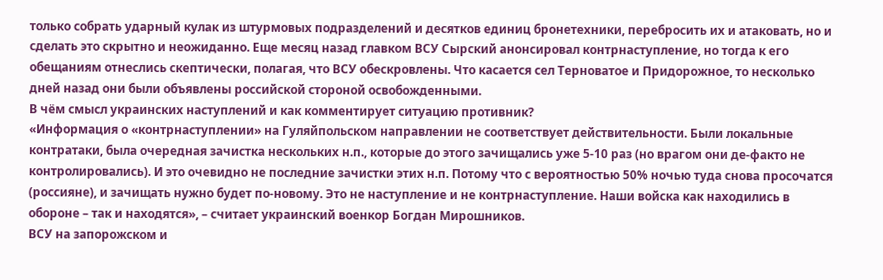только собрать ударный кулак из штурмовых подразделений и десятков единиц бронетехники, перебросить их и атаковать, но и сделать это скрытно и неожиданно. Еще месяц назад главком ВСУ Сырский анонсировал контрнаступление, но тогда к его обещаниям отнеслись скептически, полагая, что ВСУ обескровлены. Что касается сел Терноватое и Придорожное, то несколько дней назад они были объявлены российской стороной освобожденными.
В чём смысл украинских наступлений и как комментирует ситуацию противник?
«Информация о «контрнаступлении» на Гуляйпольском направлении не соответствует действительности. Были локальные контратаки, была очередная зачистка нескольких н.п., которые до этого зачищались уже 5-10 раз (но врагом они де-факто не контролировались). И это очевидно не последние зачистки этих н.п. Потому что с вероятностью 50% ночью туда снова просочатся (россияне), и зачищать нужно будет по-новому. Это не наступление и не контрнаступление. Наши войска как находились в обороне – так и находятся», – считает украинский военкор Богдан Мирошников.
ВСУ на запорожском и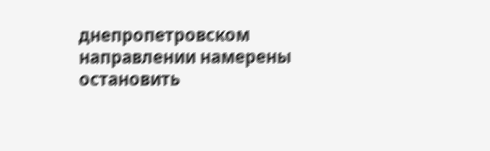днепропетровском направлении намерены остановить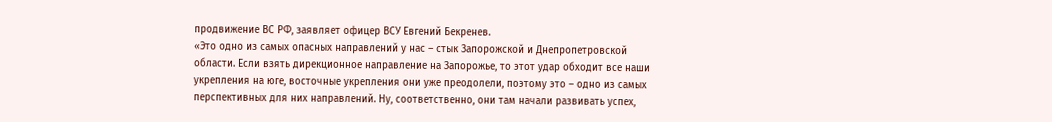продвижение ВС РФ, заявляет офицер ВСУ Евгений Бекренев.
«Это одно из самых опасных направлений у нас – стык Запорожской и Днепропетровской области. Если взять дирекционное направление на Запорожье, то этот удар обходит все наши укрепления на юге, восточные укрепления они уже преодолели, поэтому это – одно из самых перспективных для них направлений. Ну, соответственно, они там начали развивать успех,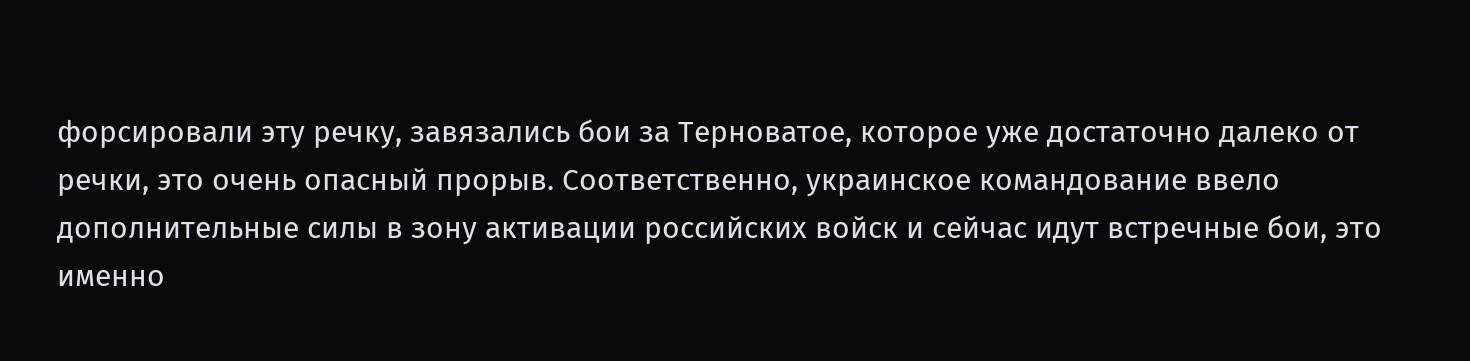форсировали эту речку, завязались бои за Терноватое, которое уже достаточно далеко от речки, это очень опасный прорыв. Соответственно, украинское командование ввело дополнительные силы в зону активации российских войск и сейчас идут встречные бои, это именно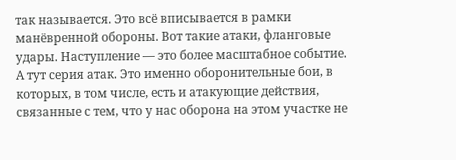так называется. Это всё вписывается в рамки манёвренной обороны. Вот такие атаки, фланговые удары. Наступление — это более масштабное событие. А тут серия атак. Это именно оборонительные бои, в которых, в том числе, есть и атакующие действия, связанные с тем, что у нас оборона на этом участке не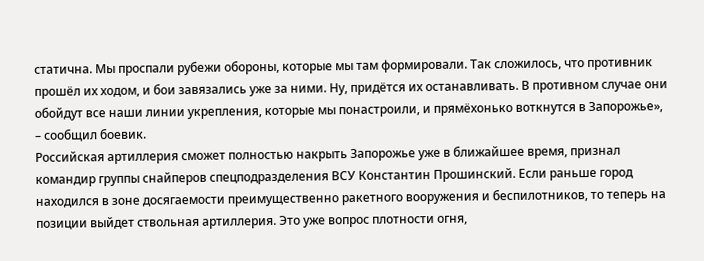статична. Мы проспали рубежи обороны, которые мы там формировали. Так сложилось, что противник прошёл их ходом, и бои завязались уже за ними. Ну, придётся их останавливать. В противном случае они обойдут все наши линии укрепления, которые мы понастроили, и прямёхонько воткнутся в Запорожье», – сообщил боевик.
Российская артиллерия сможет полностью накрыть Запорожье уже в ближайшее время, признал командир группы снайперов спецподразделения ВСУ Константин Прошинский. Если раньше город находился в зоне досягаемости преимущественно ракетного вооружения и беспилотников, то теперь на позиции выйдет ствольная артиллерия. Это уже вопрос плотности огня,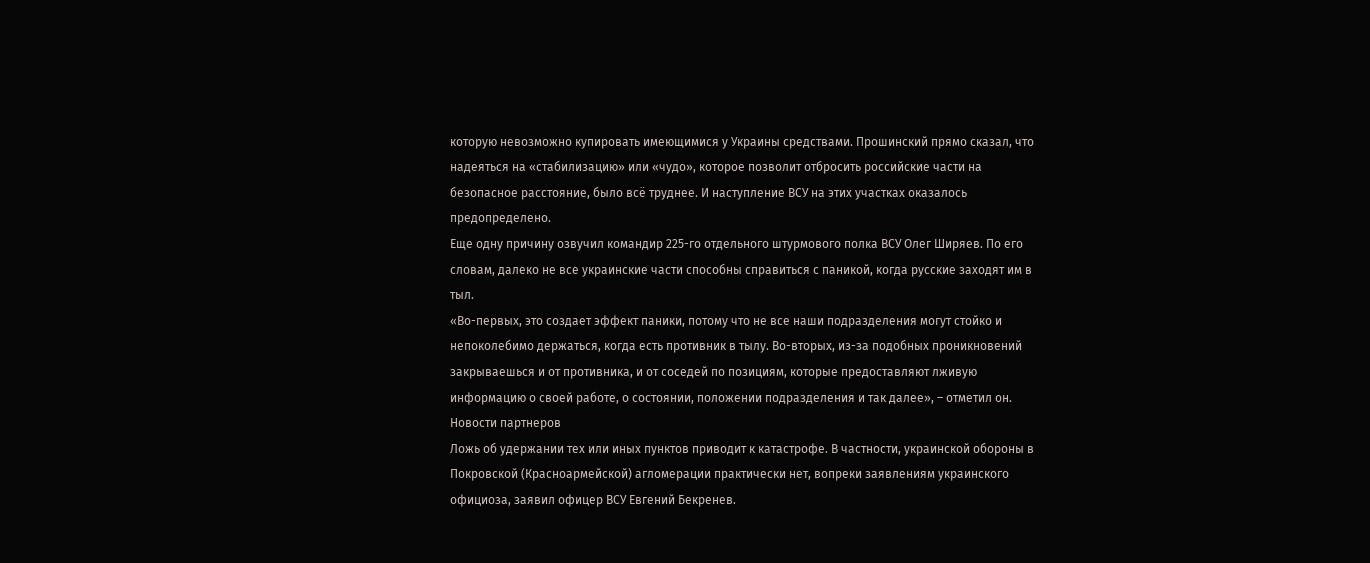которую невозможно купировать имеющимися у Украины средствами. Прошинский прямо сказал, что надеяться на «стабилизацию» или «чудо», которое позволит отбросить российские части на безопасное расстояние, было всё труднее. И наступление ВСУ на этих участках оказалось предопределено.
Еще одну причину озвучил командир 225-го отдельного штурмового полка ВСУ Олег Ширяев. По его словам, далеко не все украинские части способны справиться с паникой, когда русские заходят им в тыл.
«Во-первых, это создает эффект паники, потому что не все наши подразделения могут стойко и непоколебимо держаться, когда есть противник в тылу. Во-вторых, из-за подобных проникновений закрываешься и от противника, и от соседей по позициям, которые предоставляют лживую информацию о своей работе, о состоянии, положении подразделения и так далее», – отметил он.
Новости партнеров
Ложь об удержании тех или иных пунктов приводит к катастрофе. В частности, украинской обороны в Покровской (Красноармейской) агломерации практически нет, вопреки заявлениям украинского официоза, заявил офицер ВСУ Евгений Бекренев.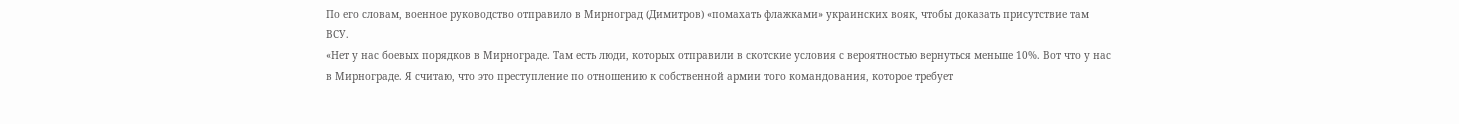По его словам, военное руководство отправило в Мирноград (Димитров) «помахать флажками» украинских вояк, чтобы доказать присутствие там ВСУ.
«Нет у нас боевых порядков в Мирнограде. Там есть люди, которых отправили в скотские условия с вероятностью вернуться меньше 10%. Вот что у нас в Мирнограде. Я считаю, что это преступление по отношению к собственной армии того командования, которое требует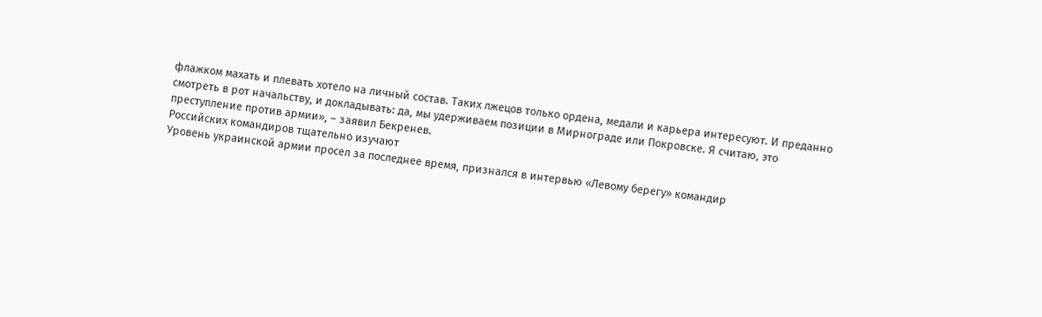флажком махать и плевать хотело на личный состав. Таких лжецов только ордена, медали и карьера интересуют. И преданно смотреть в рот начальству, и докладывать: да, мы удерживаем позиции в Мирнограде или Покровске. Я считаю, это преступление против армии», – заявил Бекренев.
Российских командиров тщательно изучают
Уровень украинской армии просел за последнее время, признался в интервью «Левому берегу» командир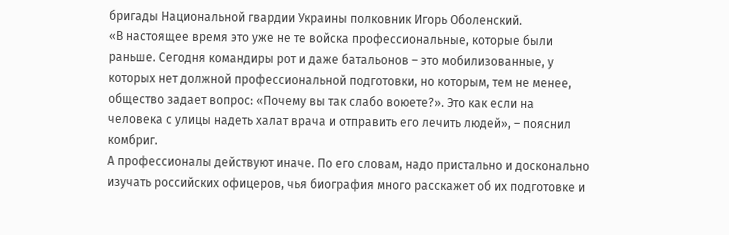бригады Национальной гвардии Украины полковник Игорь Оболенский.
«В настоящее время это уже не те войска профессиональные, которые были раньше. Сегодня командиры рот и даже батальонов – это мобилизованные, у которых нет должной профессиональной подготовки, но которым, тем не менее, общество задает вопрос: «Почему вы так слабо воюете?». Это как если на человека с улицы надеть халат врача и отправить его лечить людей», – пояснил комбриг.
А профессионалы действуют иначе. По его словам, надо пристально и досконально изучать российских офицеров, чья биография много расскажет об их подготовке и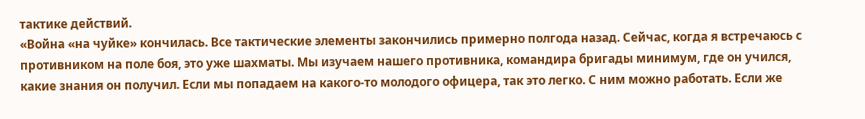тактике действий.
«Война «на чуйке» кончилась. Все тактические элементы закончились примерно полгода назад. Сейчас, когда я встречаюсь с противником на поле боя, это уже шахматы. Мы изучаем нашего противника, командира бригады минимум, где он учился, какие знания он получил. Если мы попадаем на какого-то молодого офицера, так это легко. С ним можно работать. Если же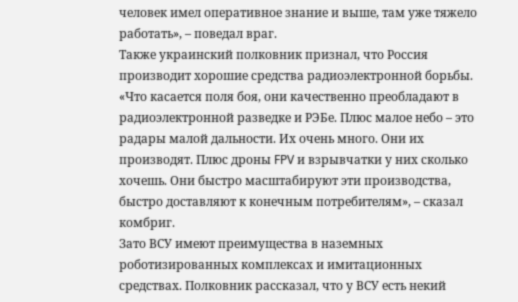человек имел оперативное знание и выше, там уже тяжело работать», – поведал враг.
Также украинский полковник признал, что Россия производит хорошие средства радиоэлектронной борьбы.
«Что касается поля боя, они качественно преобладают в радиоэлектронной разведке и РЭБе. Плюс малое небо – это радары малой дальности. Их очень много. Они их производят. Плюс дроны FPV и взрывчатки у них сколько хочешь. Они быстро масштабируют эти производства, быстро доставляют к конечным потребителям», – сказал комбриг.
Зато ВСУ имеют преимущества в наземных роботизированных комплексах и имитационных средствах. Полковник рассказал, что у ВСУ есть некий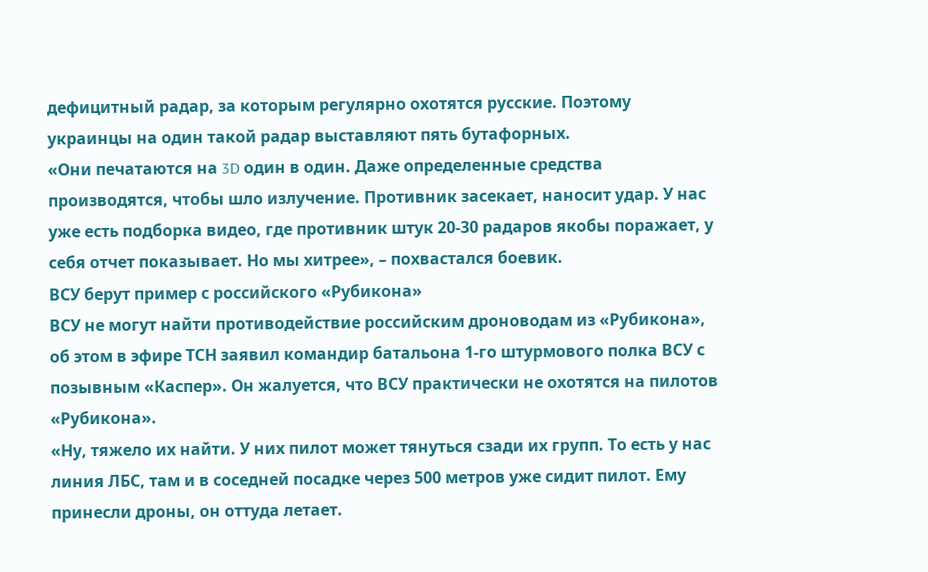дефицитный радар, за которым регулярно охотятся русские. Поэтому украинцы на один такой радар выставляют пять бутафорных.
«Они печатаются на 3D один в один. Даже определенные средства производятся, чтобы шло излучение. Противник засекает, наносит удар. У нас уже есть подборка видео, где противник штук 20-30 радаров якобы поражает, у себя отчет показывает. Но мы хитрее», – похвастался боевик.
ВСУ берут пример с российского «Рубикона»
ВСУ не могут найти противодействие российским дроноводам из «Рубикона», об этом в эфире ТСН заявил командир батальона 1-го штурмового полка ВСУ с позывным «Каспер». Он жалуется, что ВСУ практически не охотятся на пилотов «Рубикона».
«Ну, тяжело их найти. У них пилот может тянуться сзади их групп. То есть у нас линия ЛБС, там и в соседней посадке через 500 метров уже сидит пилот. Ему принесли дроны, он оттуда летает.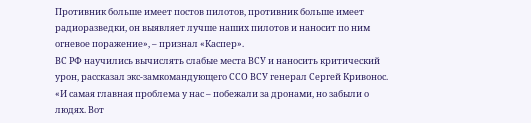Противник больше имеет постов пилотов, противник больше имеет радиоразведки, он выявляет лучше наших пилотов и наносит по ним огневое поражение», – признал «Каспер».
ВС РФ научились вычислять слабые места ВСУ и наносить критический урон, рассказал экс-замкомандующего ССО ВСУ генерал Сергей Кривонос.
«И самая главная проблема у нас – побежали за дронами, но забыли о людях. Вот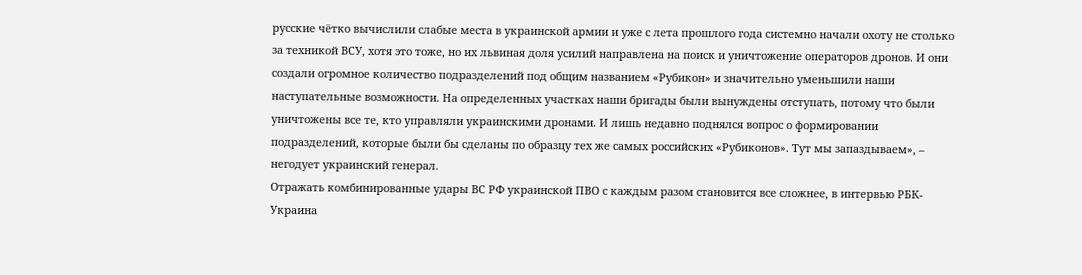русские чётко вычислили слабые места в украинской армии и уже с лета прошлого года системно начали охоту не столько за техникой ВСУ, хотя это тоже, но их львиная доля усилий направлена на поиск и уничтожение операторов дронов. И они создали огромное количество подразделений под общим названием «Рубикон» и значительно уменьшили наши наступательные возможности. На определенных участках наши бригады были вынуждены отступать, потому что были уничтожены все те, кто управляли украинскими дронами. И лишь недавно поднялся вопрос о формировании подразделений, которые были бы сделаны по образцу тех же самых российских «Рубиконов». Тут мы запаздываем», – негодует украинский генерал.
Отражать комбинированные удары ВС РФ украинской ПВО с каждым разом становится все сложнее, в интервью РБК-Украина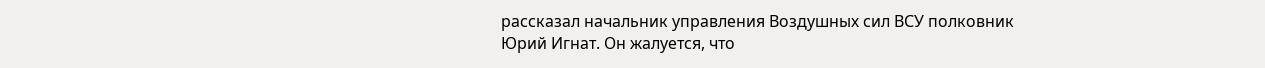рассказал начальник управления Воздушных сил ВСУ полковник Юрий Игнат. Он жалуется, что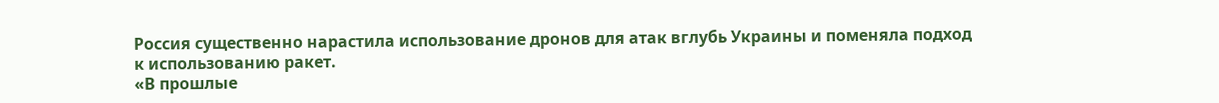Россия существенно нарастила использование дронов для атак вглубь Украины и поменяла подход к использованию ракет.
«В прошлые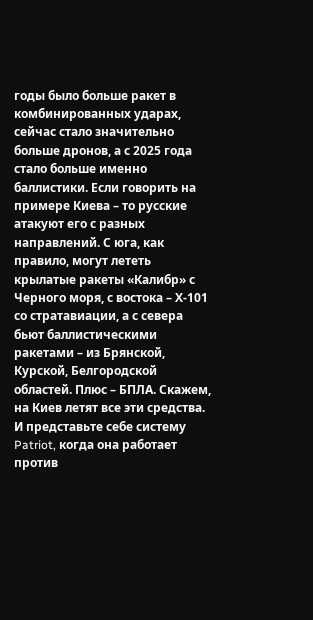годы было больше ракет в комбинированных ударах, сейчас стало значительно больше дронов, а с 2025 года стало больше именно баллистики. Если говорить на примере Киева – то русские атакуют его с разных направлений. С юга, как правило, могут лететь крылатые ракеты «Калибр» с Черного моря, с востока – Х-101 со стратавиации, а с севера бьют баллистическими ракетами – из Брянской, Курской, Белгородской областей. Плюс – БПЛА. Скажем, на Киев летят все эти средства. И представьте себе систему Patriot, когда она работает против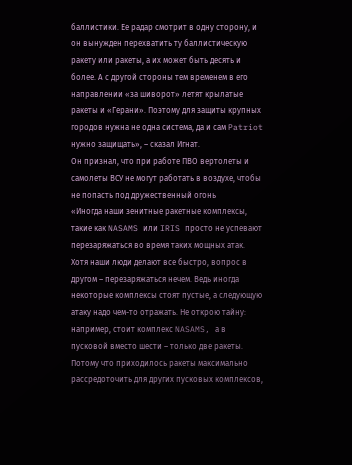баллистики. Ее радар смотрит в одну сторону, и он вынужден перехватить ту баллистическую ракету или ракеты, а их может быть десять и более. А с другой стороны тем временем в его направлении «за шиворот» летят крылатые ракеты и «Герани». Поэтому для защиты крупных городов нужна не одна система, да и сам Patriot нужно защищать», – сказал Игнат.
Он признал, что при работе ПВО вертолеты и самолеты ВСУ не могут работать в воздухе, чтобы не попасть под дружественный огонь
«Иногда наши зенитные ракетные комплексы, такие как NASAMS или IRIS просто не успевают перезаряжаться во время таких мощных атак. Хотя наши люди делают все быстро, вопрос в другом – перезаряжаться нечем. Ведь иногда некоторые комплексы стоят пустые, а следующую атаку надо чем-то отражать. Не открою тайну: например, стоит комплекс NASAMS, а в пусковой вместо шести – только две ракеты. Потому что приходилось ракеты максимально рассредоточить для других пусковых комплексов,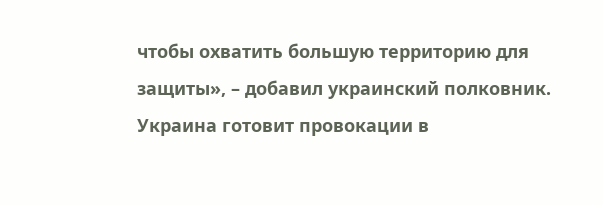чтобы охватить большую территорию для защиты», – добавил украинский полковник.
Украина готовит провокации в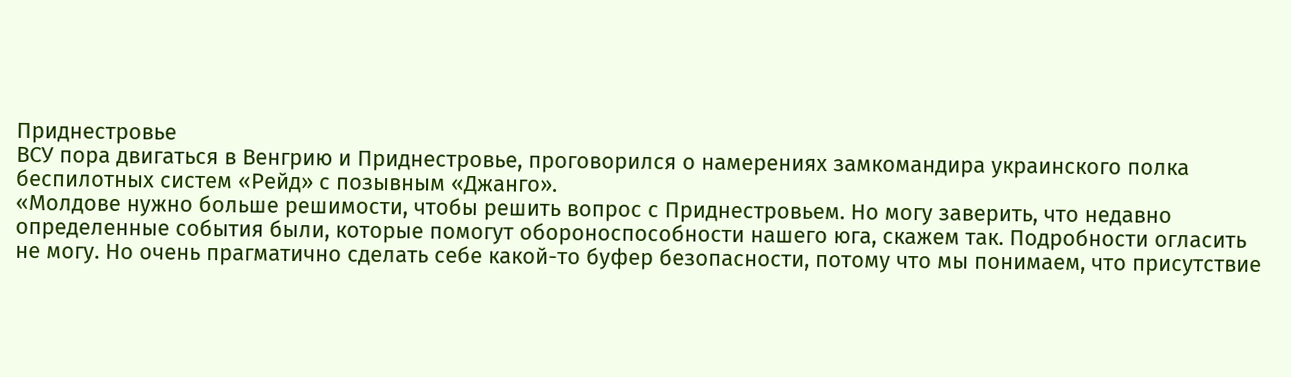Приднестровье
ВСУ пора двигаться в Венгрию и Приднестровье, проговорился о намерениях замкомандира украинского полка беспилотных систем «Рейд» с позывным «Джанго».
«Молдове нужно больше решимости, чтобы решить вопрос с Приднестровьем. Но могу заверить, что недавно определенные события были, которые помогут обороноспособности нашего юга, скажем так. Подробности огласить не могу. Но очень прагматично сделать себе какой-то буфер безопасности, потому что мы понимаем, что присутствие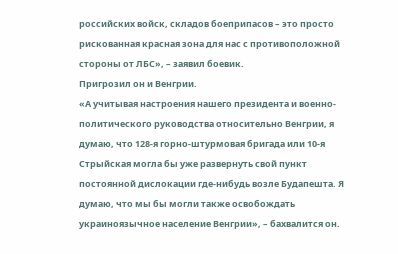российских войск, складов боеприпасов – это просто рискованная красная зона для нас с противоположной стороны от ЛБС», – заявил боевик.
Пригрозил он и Венгрии.
«А учитывая настроения нашего президента и военно-политического руководства относительно Венгрии, я думаю, что 128-я горно-штурмовая бригада или 10-я Стрыйская могла бы уже развернуть свой пункт постоянной дислокации где-нибудь возле Будапешта. Я думаю, что мы бы могли также освобождать украиноязычное население Венгрии», – бахвалится он.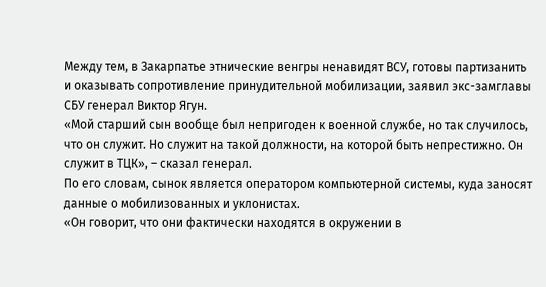Между тем, в Закарпатье этнические венгры ненавидят ВСУ, готовы партизанить и оказывать сопротивление принудительной мобилизации, заявил экс-замглавы СБУ генерал Виктор Ягун.
«Мой старший сын вообще был непригоден к военной службе, но так случилось, что он служит. Но служит на такой должности, на которой быть непрестижно. Он служит в ТЦК», – сказал генерал.
По его словам, сынок является оператором компьютерной системы, куда заносят данные о мобилизованных и уклонистах.
«Он говорит, что они фактически находятся в окружении в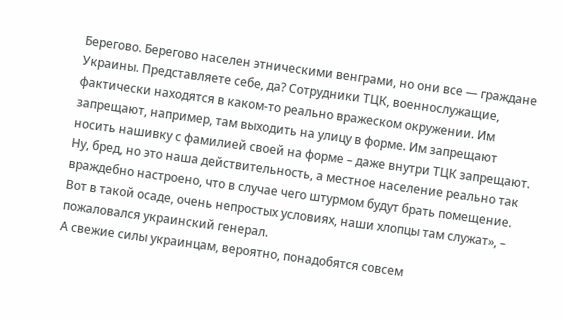Берегово. Берегово населен этническими венграми, но они все — граждане Украины. Представляете себе, да? Сотрудники ТЦК, военнослужащие, фактически находятся в каком-то реально вражеском окружении. Им запрещают, например, там выходить на улицу в форме. Им запрещают носить нашивку с фамилией своей на форме – даже внутри ТЦК запрещают. Ну, бред, но это наша действительность, а местное население реально так враждебно настроено, что в случае чего штурмом будут брать помещение. Вот в такой осаде, очень непростых условиях, наши хлопцы там служат», – пожаловался украинский генерал.
А свежие силы украинцам, вероятно, понадобятся совсем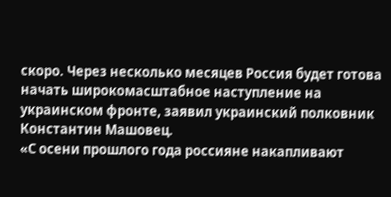скоро. Через несколько месяцев Россия будет готова начать широкомасштабное наступление на украинском фронте, заявил украинский полковник Константин Машовец.
«С осени прошлого года россияне накапливают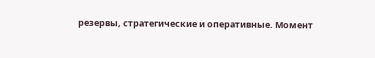резервы, стратегические и оперативные. Момент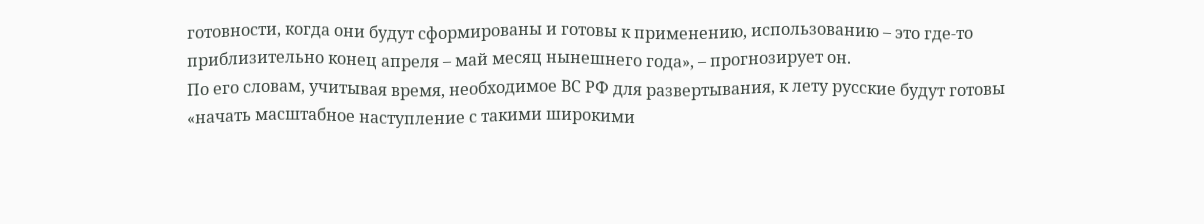готовности, когда они будут сформированы и готовы к применению, использованию – это где-то приблизительно конец апреля – май месяц нынешнего года», – прогнозирует он.
По его словам, учитывая время, необходимое ВС РФ для развертывания, к лету русские будут готовы «начать масштабное наступление с такими широкими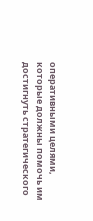оперативными целями, которые должны помочь им достигнуть стратегического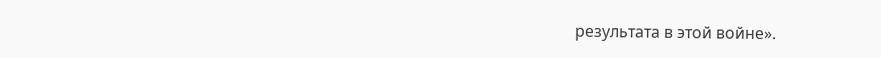результата в этой войне».